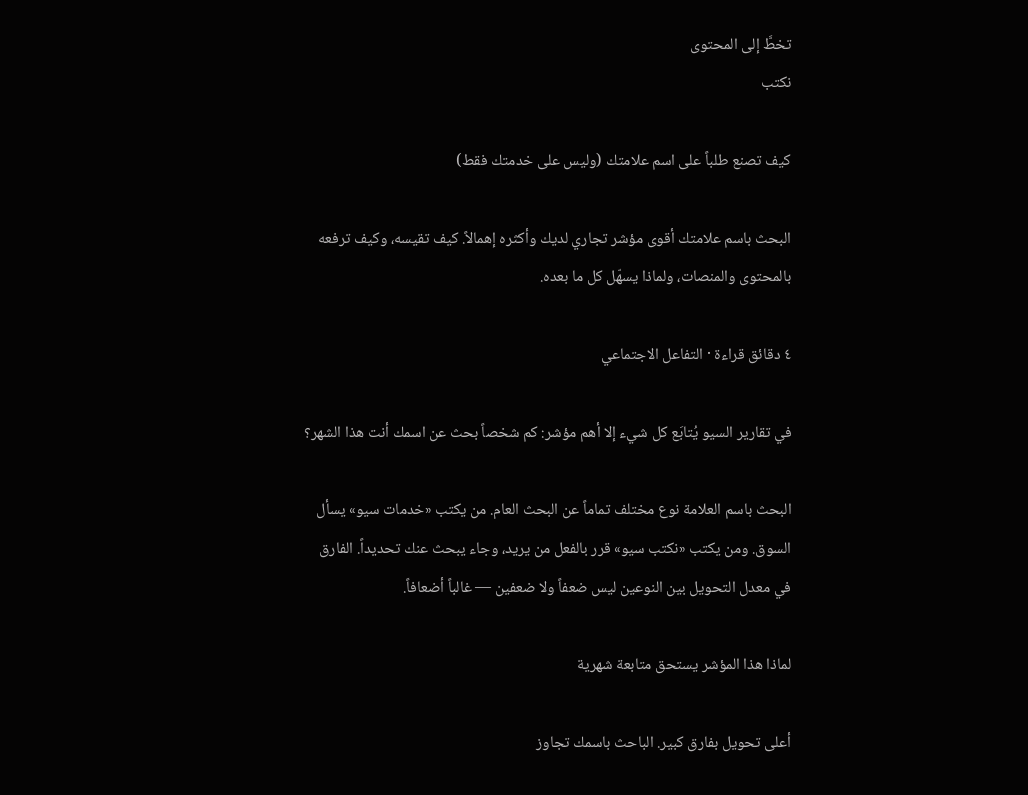تخطَّ إلى المحتوى
نكتب

كيف تصنع طلباً على اسم علامتك (وليس على خدمتك فقط)

البحث باسم علامتك أقوى مؤشر تجاري لديك وأكثره إهمالاً. كيف تقيسه، وكيف ترفعه بالمحتوى والمنصات، ولماذا يسهّل كل ما بعده.

٤ دقائق قراءة · التفاعل الاجتماعي

في تقارير السيو يُتابَع كل شيء إلا أهم مؤشر: كم شخصاً بحث عن اسمك أنت هذا الشهر؟

البحث باسم العلامة نوع مختلف تماماً عن البحث العام. من يكتب «خدمات سيو» يسأل السوق. ومن يكتب «نكتب سيو» قرر بالفعل من يريد، وجاء يبحث عنك تحديداً. الفارق في معدل التحويل بين النوعين ليس ضعفاً ولا ضعفين — غالباً أضعافاً.

لماذا هذا المؤشر يستحق متابعة شهرية

أعلى تحويل بفارق كبير. الباحث باسمك تجاوز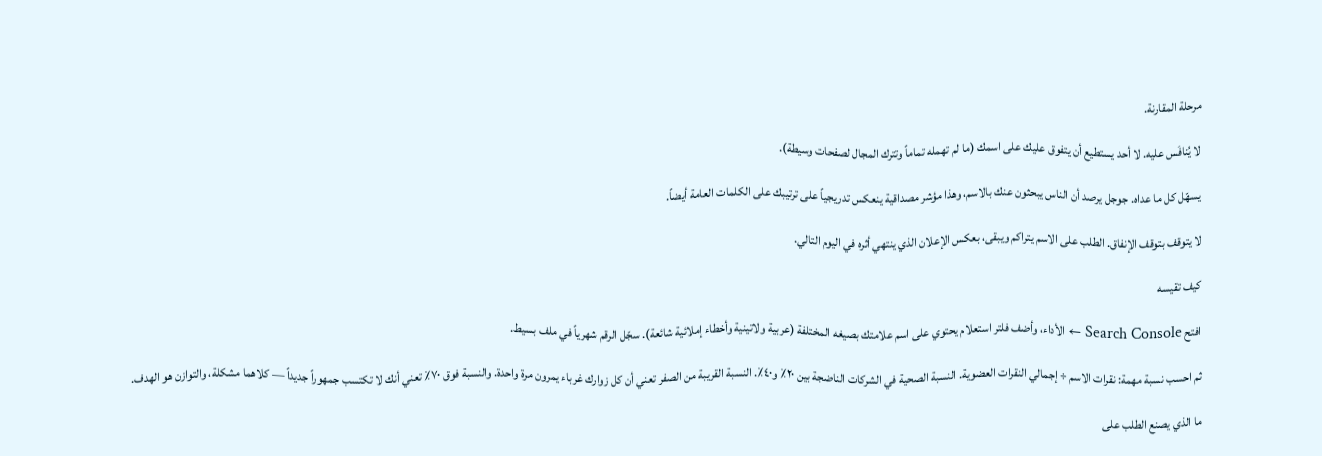مرحلة المقارنة.

لا يُنافَس عليه. لا أحد يستطيع أن يتفوق عليك على اسمك (ما لم تهمله تماماً وتترك المجال لصفحات وسيطة).

يسهّل كل ما عداه. جوجل يرصد أن الناس يبحثون عنك بالاسم، وهذا مؤشر مصداقية ينعكس تدريجياً على ترتيبك على الكلمات العامة أيضاً.

لا يتوقف بتوقف الإنفاق. الطلب على الاسم يتراكم ويبقى، بعكس الإعلان الذي ينتهي أثره في اليوم التالي.

كيف تقيسه

افتح Search Console ← الأداء، وأضف فلتر استعلام يحتوي على اسم علامتك بصيغه المختلفة (عربية ولاتينية وأخطاء إملائية شائعة). سجّل الرقم شهرياً في ملف بسيط.

ثم احسب نسبة مهمة: نقرات الاسم ÷ إجمالي النقرات العضوية. النسبة الصحية في الشركات الناضجة بين ٢٠٪ و٤٠٪. النسبة القريبة من الصفر تعني أن كل زوارك غرباء يمرون مرة واحدة. والنسبة فوق ٧٠٪ تعني أنك لا تكتسب جمهوراً جديداً — كلاهما مشكلة، والتوازن هو الهدف.

ما الذي يصنع الطلب على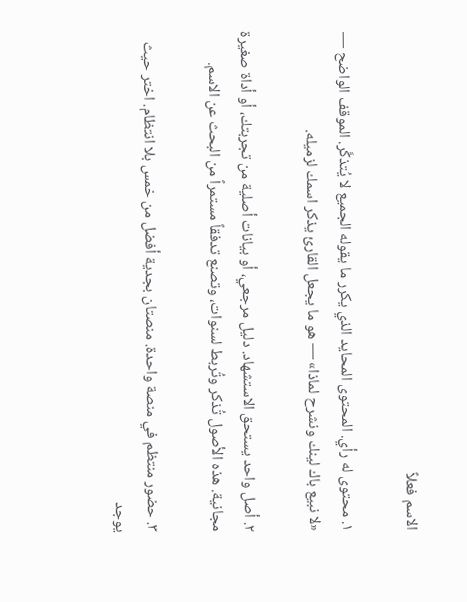الاسم فعلاً

١. محتوى له رأي. المحتوى المحايد الذي يكرر ما يقوله الجميع لا يُتذكَّر. الموقف الواضح — «لا نبيع باك لينك ونشرح لماذا» — هو ما يجعل القارئ يذكر اسمك لزميله.

٢. أصل واحد يستحق الاستشهاد. دليل مرجعي، أو بيانات أصلية من تجربتك، أو أداة صغيرة مجانية. هذه الأصول تُذكر وتُربط لسنوات، وتصنع تدفقاً مستمراً من البحث عن الاسم.

٣. حضور منتظم في منصة واحدة. منصتان بجدية أفضل من خمس بلا انتظام. اختر حيث يوجد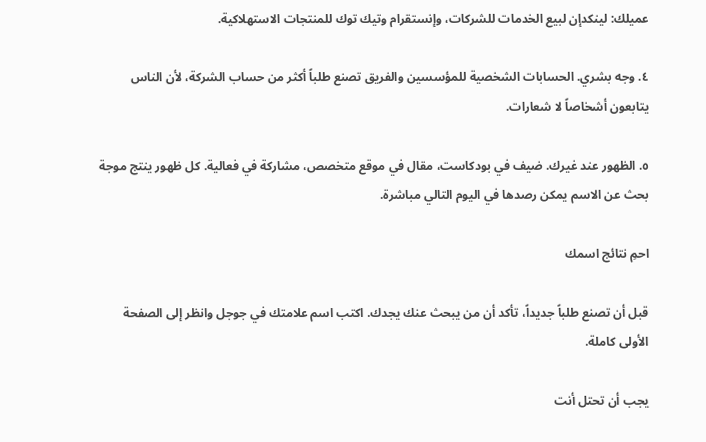عميلك: لينكدإن لبيع الخدمات للشركات، وإنستقرام وتيك توك للمنتجات الاستهلاكية.

٤. وجه بشري. الحسابات الشخصية للمؤسسين والفريق تصنع طلباً أكثر من حساب الشركة، لأن الناس يتابعون أشخاصاً لا شعارات.

٥. الظهور عند غيرك. ضيف في بودكاست، مقال في موقع متخصص، مشاركة في فعالية. كل ظهور ينتج موجة بحث عن الاسم يمكن رصدها في اليوم التالي مباشرة.

احمِ نتائج اسمك

قبل أن تصنع طلباً جديداً، تأكد أن من يبحث عنك يجدك. اكتب اسم علامتك في جوجل وانظر إلى الصفحة الأولى كاملة.

يجب أن تحتل أنت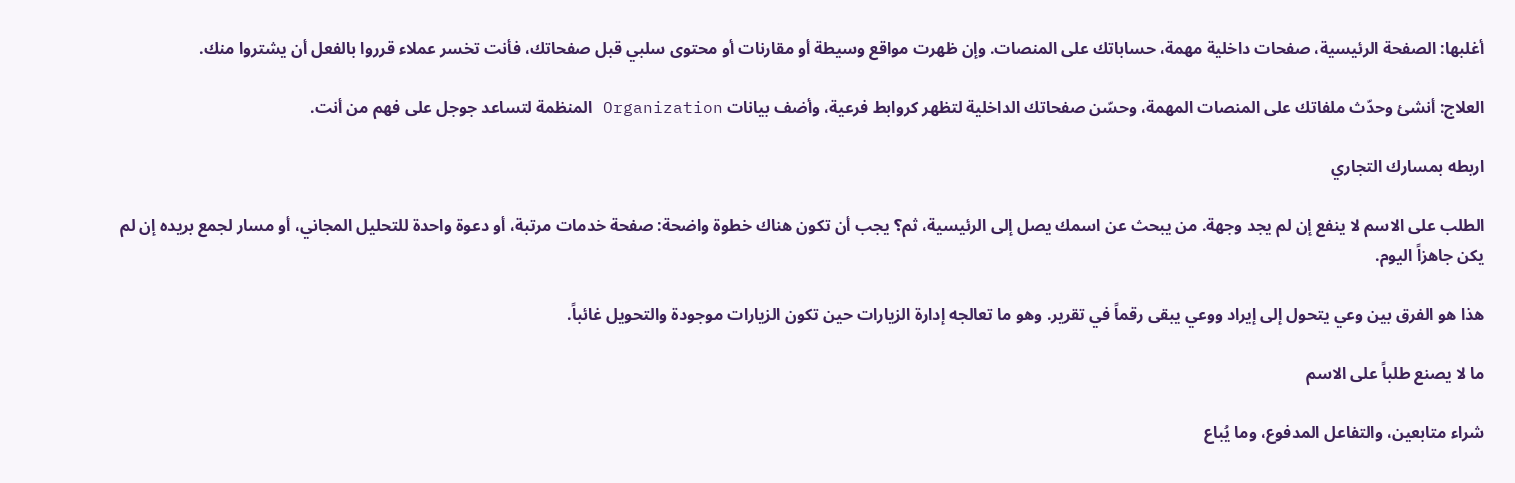أغلبها: الصفحة الرئيسية، صفحات داخلية مهمة، حساباتك على المنصات. وإن ظهرت مواقع وسيطة أو مقارنات أو محتوى سلبي قبل صفحاتك، فأنت تخسر عملاء قرروا بالفعل أن يشتروا منك.

العلاج: أنشئ وحدّث ملفاتك على المنصات المهمة، وحسّن صفحاتك الداخلية لتظهر كروابط فرعية، وأضف بيانات Organization المنظمة لتساعد جوجل على فهم من أنت.

اربطه بمسارك التجاري

الطلب على الاسم لا ينفع إن لم يجد وجهة. من يبحث عن اسمك يصل إلى الرئيسية، ثم؟ يجب أن تكون هناك خطوة واضحة: صفحة خدمات مرتبة، أو دعوة واحدة للتحليل المجاني، أو مسار لجمع بريده إن لم يكن جاهزاً اليوم.

هذا هو الفرق بين وعي يتحول إلى إيراد ووعي يبقى رقماً في تقرير. وهو ما تعالجه إدارة الزيارات حين تكون الزيارات موجودة والتحويل غائباً.

ما لا يصنع طلباً على الاسم

شراء متابعين، والتفاعل المدفوع، وما يُباع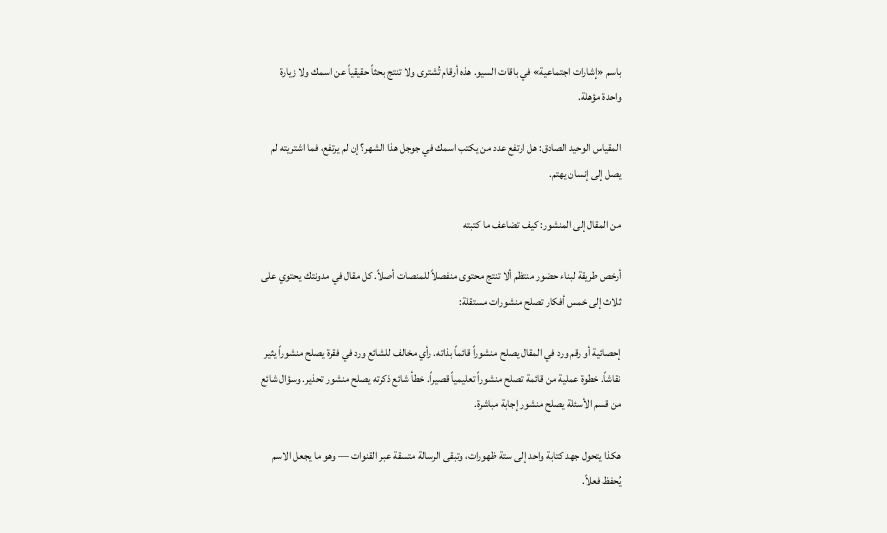باسم «إشارات اجتماعية» في باقات السيو. هذه أرقام تُشترى ولا تنتج بحثاً حقيقياً عن اسمك ولا زيارة واحدة مؤهلة.

المقياس الوحيد الصادق: هل ارتفع عدد من يكتب اسمك في جوجل هذا الشهر؟ إن لم يرتفع، فما اشتريته لم يصل إلى إنسان يهتم.

من المقال إلى المنشور: كيف تضاعف ما كتبته

أرخص طريقة لبناء حضور منتظم ألا تنتج محتوى منفصلاً للمنصات أصلاً. كل مقال في مدونتك يحتوي على ثلاث إلى خمس أفكار تصلح منشورات مستقلة:

إحصائية أو رقم ورد في المقال يصلح منشوراً قائماً بذاته. رأي مخالف للشائع ورد في فقرة يصلح منشوراً يثير نقاشاً. خطوة عملية من قائمة تصلح منشوراً تعليمياً قصيراً. خطأ شائع ذكرته يصلح منشور تحذير. وسؤال شائع من قسم الأسئلة يصلح منشور إجابة مباشرة.

هكذا يتحول جهد كتابة واحد إلى ستة ظهورات، وتبقى الرسالة متسقة عبر القنوات — وهو ما يجعل الاسم يُحفظ فعلاً.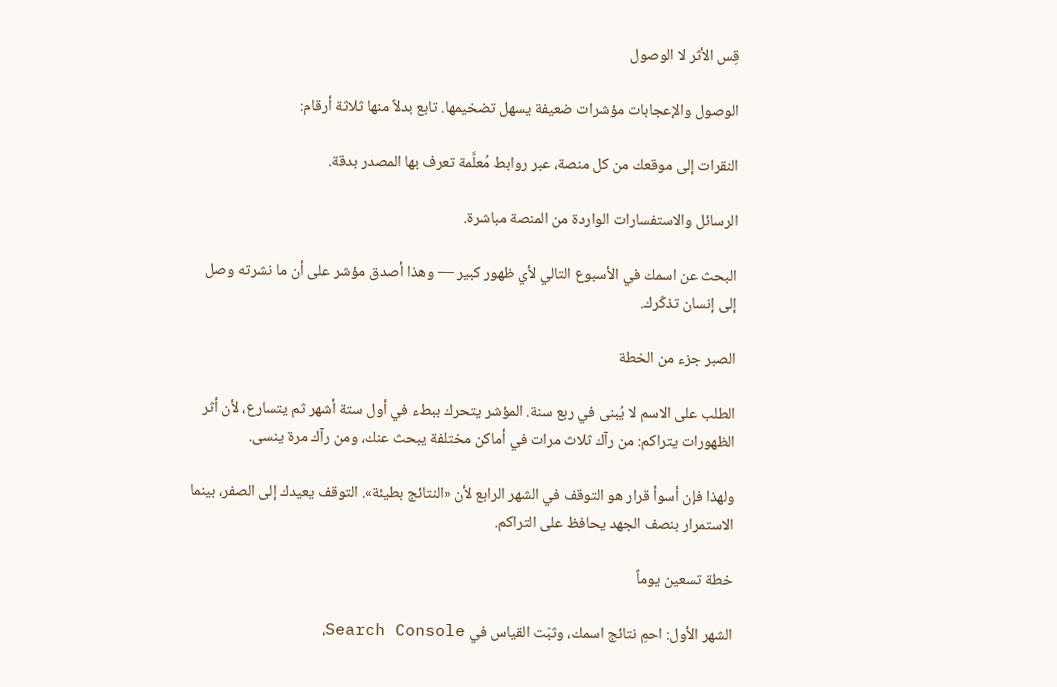قِس الأثر لا الوصول

الوصول والإعجابات مؤشرات ضعيفة يسهل تضخيمها. تابع بدلاً منها ثلاثة أرقام:

النقرات إلى موقعك من كل منصة، عبر روابط مُعلَّمة تعرف بها المصدر بدقة.

الرسائل والاستفسارات الواردة من المنصة مباشرة.

البحث عن اسمك في الأسبوع التالي لأي ظهور كبير — وهذا أصدق مؤشر على أن ما نشرته وصل إلى إنسان تذكّرك.

الصبر جزء من الخطة

الطلب على الاسم لا يُبنى في ربع سنة. المؤشر يتحرك ببطء في أول ستة أشهر ثم يتسارع، لأن أثر الظهورات يتراكم: من رآك ثلاث مرات في أماكن مختلفة يبحث عنك، ومن رآك مرة ينسى.

ولهذا فإن أسوأ قرار هو التوقف في الشهر الرابع لأن «النتائج بطيئة». التوقف يعيدك إلى الصفر، بينما الاستمرار بنصف الجهد يحافظ على التراكم.

خطة تسعين يوماً

الشهر الأول: احمِ نتائج اسمك، وثبّت القياس في Search Console،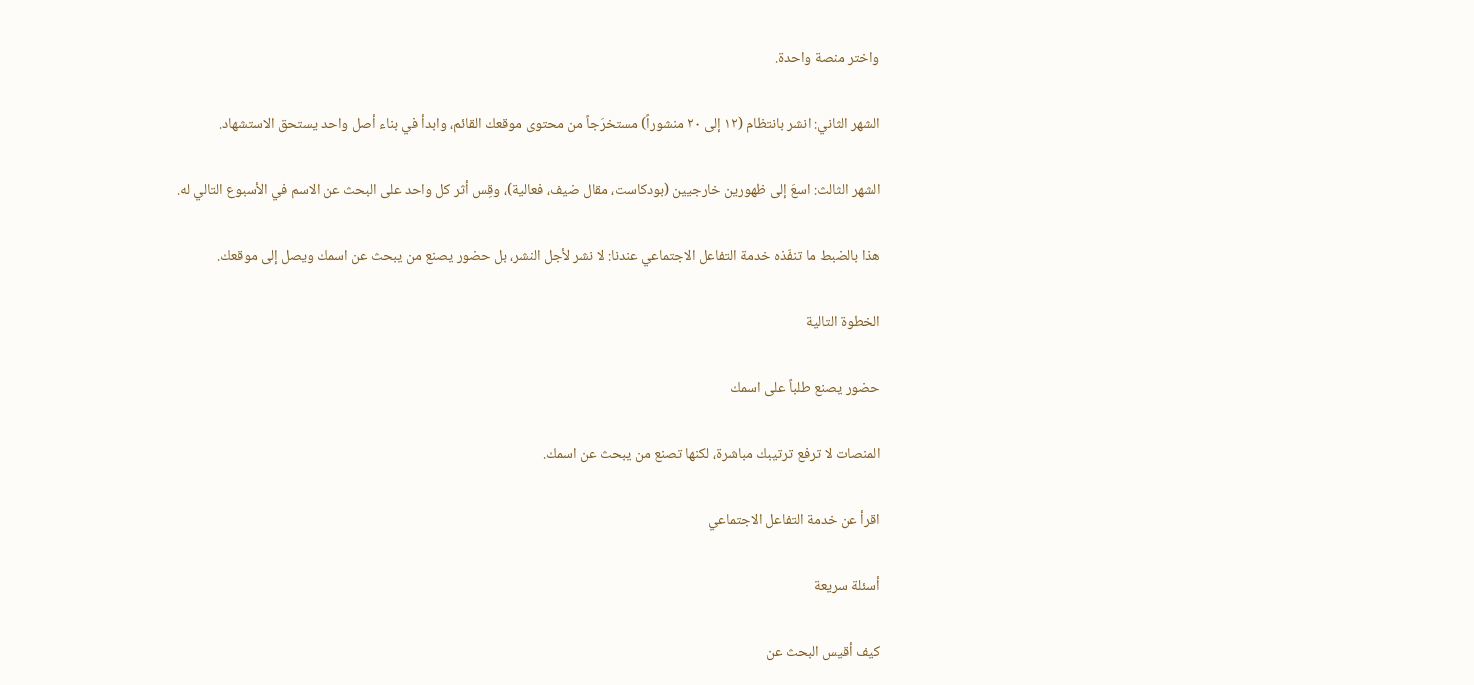واختر منصة واحدة.

الشهر الثاني: انشر بانتظام (١٢ إلى ٢٠ منشوراً) مستخرَجاً من محتوى موقعك القائم، وابدأ في بناء أصل واحد يستحق الاستشهاد.

الشهر الثالث: اسعَ إلى ظهورين خارجيين (بودكاست، مقال ضيف، فعالية)، وقِس أثر كل واحد على البحث عن الاسم في الأسبوع التالي له.

هذا بالضبط ما تنفّذه خدمة التفاعل الاجتماعي عندنا: لا نشر لأجل النشر، بل حضور يصنع من يبحث عن اسمك ويصل إلى موقعك.

الخطوة التالية

حضور يصنع طلباً على اسمك

المنصات لا ترفع ترتيبك مباشرة، لكنها تصنع من يبحث عن اسمك.

اقرأ عن خدمة التفاعل الاجتماعي

أسئلة سريعة

كيف أقيس البحث عن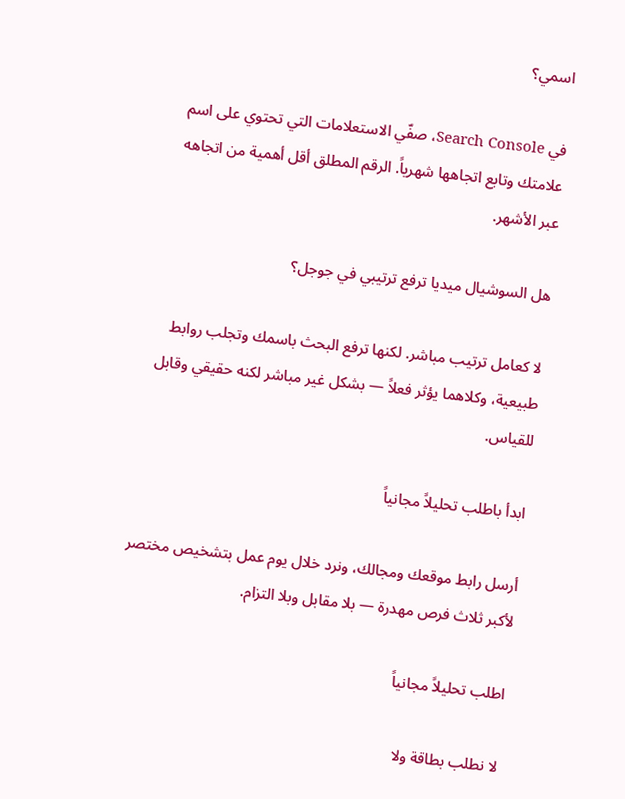اسمي؟

في Search Console، صفّي الاستعلامات التي تحتوي على اسم علامتك وتابع اتجاهها شهرياً. الرقم المطلق أقل أهمية من اتجاهه عبر الأشهر.

هل السوشيال ميديا ترفع ترتيبي في جوجل؟

لا كعامل ترتيب مباشر. لكنها ترفع البحث باسمك وتجلب روابط طبيعية، وكلاهما يؤثر فعلاً — بشكل غير مباشر لكنه حقيقي وقابل للقياس.

ابدأ باطلب تحليلاً مجانياً

أرسل رابط موقعك ومجالك، ونرد خلال يوم عمل بتشخيص مختصر لأكبر ثلاث فرص مهدرة — بلا مقابل وبلا التزام.

اطلب تحليلاً مجانياً

لا نطلب بطاقة ولا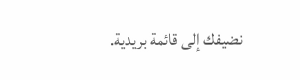نضيفك إلى قائمة بريدية.